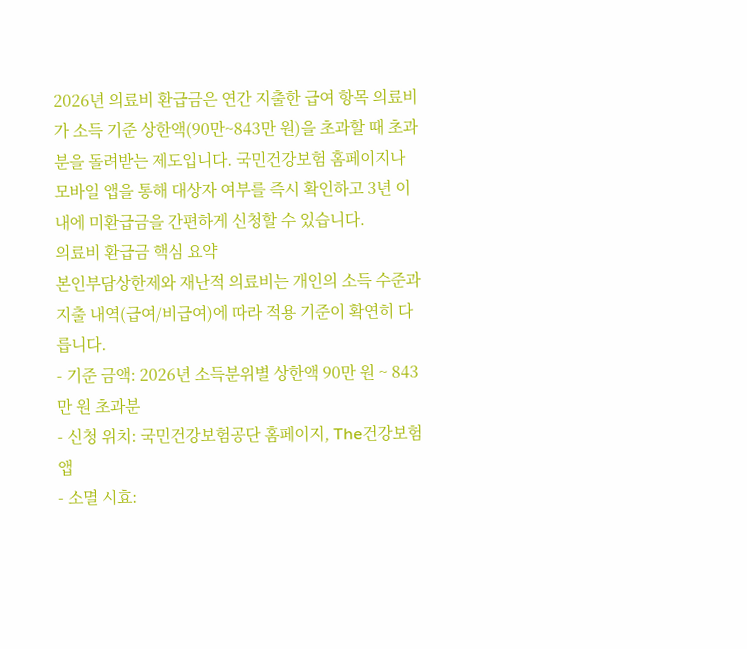2026년 의료비 환급금은 연간 지출한 급여 항목 의료비가 소득 기준 상한액(90만~843만 원)을 초과할 때 초과분을 돌려받는 제도입니다. 국민건강보험 홈페이지나 모바일 앱을 통해 대상자 여부를 즉시 확인하고 3년 이내에 미환급금을 간편하게 신청할 수 있습니다.
의료비 환급금 핵심 요약
본인부담상한제와 재난적 의료비는 개인의 소득 수준과 지출 내역(급여/비급여)에 따라 적용 기준이 확연히 다릅니다.
- 기준 금액: 2026년 소득분위별 상한액 90만 원 ~ 843만 원 초과분
- 신청 위치: 국민건강보험공단 홈페이지, The건강보험 앱
- 소멸 시효: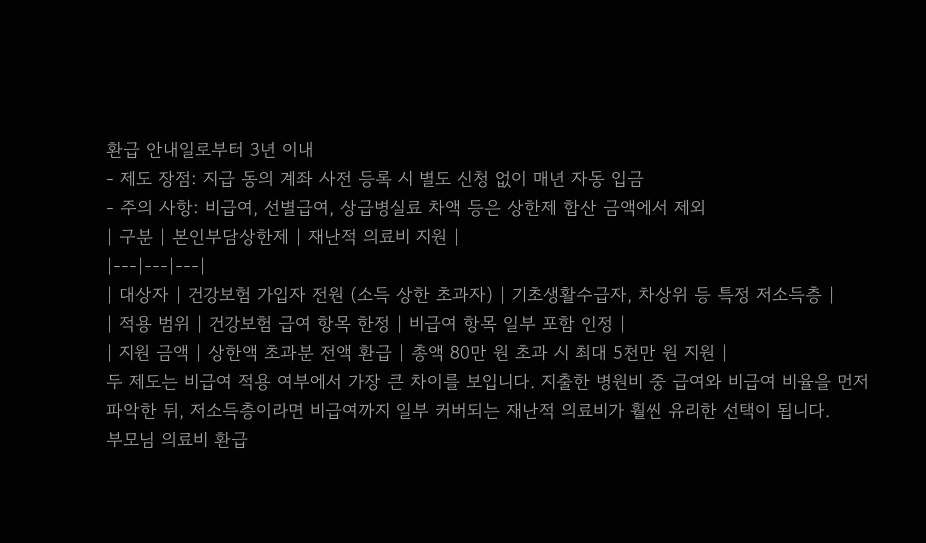환급 안내일로부터 3년 이내
- 제도 장점: 지급 동의 계좌 사전 등록 시 별도 신청 없이 매년 자동 입금
- 주의 사항: 비급여, 선별급여, 상급병실료 차액 등은 상한제 합산 금액에서 제외
| 구분 | 본인부담상한제 | 재난적 의료비 지원 |
|---|---|---|
| 대상자 | 건강보험 가입자 전원 (소득 상한 초과자) | 기초생활수급자, 차상위 등 특정 저소득층 |
| 적용 범위 | 건강보험 급여 항목 한정 | 비급여 항목 일부 포함 인정 |
| 지원 금액 | 상한액 초과분 전액 환급 | 총액 80만 원 초과 시 최대 5천만 원 지원 |
두 제도는 비급여 적용 여부에서 가장 큰 차이를 보입니다. 지출한 병원비 중 급여와 비급여 비율을 먼저 파악한 뒤, 저소득층이라면 비급여까지 일부 커버되는 재난적 의료비가 훨씬 유리한 선택이 됩니다.
부모님 의료비 환급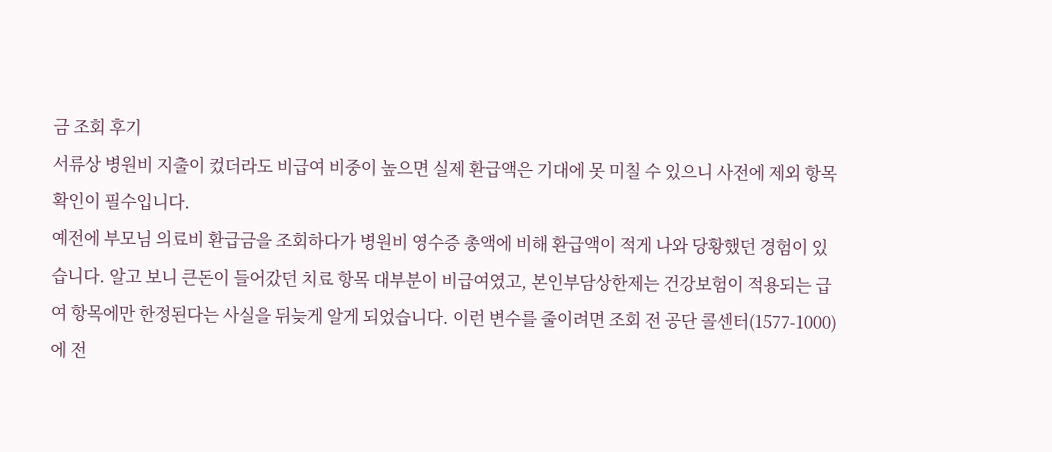금 조회 후기
서류상 병원비 지출이 컸더라도 비급여 비중이 높으면 실제 환급액은 기대에 못 미칠 수 있으니 사전에 제외 항목 확인이 필수입니다.
예전에 부모님 의료비 환급금을 조회하다가 병원비 영수증 총액에 비해 환급액이 적게 나와 당황했던 경험이 있습니다. 알고 보니 큰돈이 들어갔던 치료 항목 대부분이 비급여였고, 본인부담상한제는 건강보험이 적용되는 급여 항목에만 한정된다는 사실을 뒤늦게 알게 되었습니다. 이런 변수를 줄이려면 조회 전 공단 콜센터(1577-1000)에 전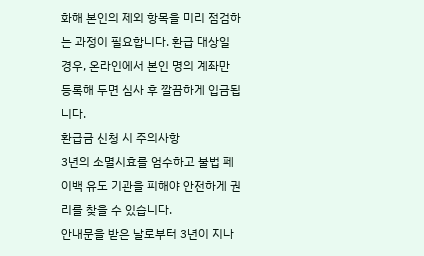화해 본인의 제외 항목을 미리 점검하는 과정이 필요합니다. 환급 대상일 경우, 온라인에서 본인 명의 계좌만 등록해 두면 심사 후 깔끔하게 입금됩니다.
환급금 신청 시 주의사항
3년의 소멸시효를 엄수하고 불법 페이백 유도 기관을 피해야 안전하게 권리를 찾을 수 있습니다.
안내문을 받은 날로부터 3년이 지나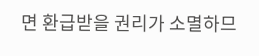면 환급받을 권리가 소멸하므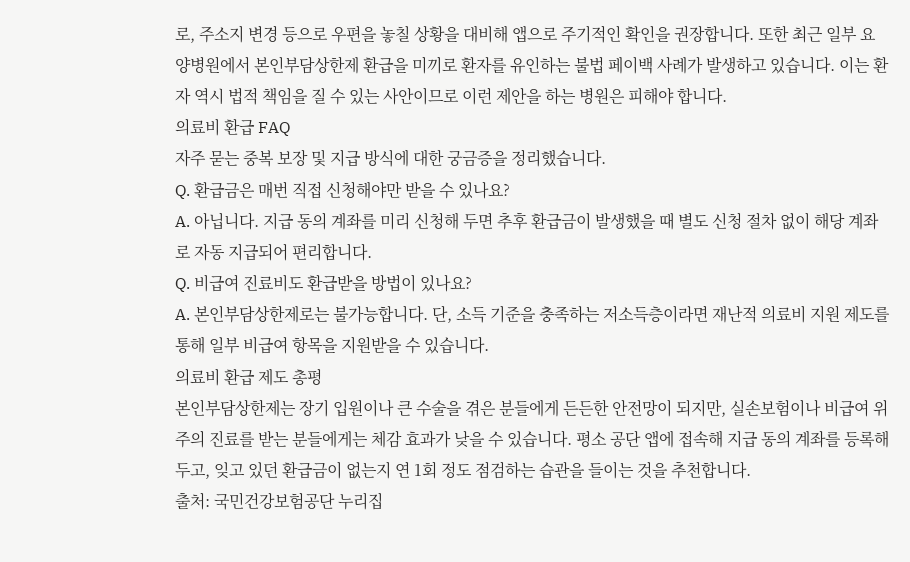로, 주소지 변경 등으로 우편을 놓칠 상황을 대비해 앱으로 주기적인 확인을 권장합니다. 또한 최근 일부 요양병원에서 본인부담상한제 환급을 미끼로 환자를 유인하는 불법 페이백 사례가 발생하고 있습니다. 이는 환자 역시 법적 책임을 질 수 있는 사안이므로 이런 제안을 하는 병원은 피해야 합니다.
의료비 환급 FAQ
자주 묻는 중복 보장 및 지급 방식에 대한 궁금증을 정리했습니다.
Q. 환급금은 매번 직접 신청해야만 받을 수 있나요?
A. 아닙니다. 지급 동의 계좌를 미리 신청해 두면 추후 환급금이 발생했을 때 별도 신청 절차 없이 해당 계좌로 자동 지급되어 편리합니다.
Q. 비급여 진료비도 환급받을 방법이 있나요?
A. 본인부담상한제로는 불가능합니다. 단, 소득 기준을 충족하는 저소득층이라면 재난적 의료비 지원 제도를 통해 일부 비급여 항목을 지원받을 수 있습니다.
의료비 환급 제도 총평
본인부담상한제는 장기 입원이나 큰 수술을 겪은 분들에게 든든한 안전망이 되지만, 실손보험이나 비급여 위주의 진료를 받는 분들에게는 체감 효과가 낮을 수 있습니다. 평소 공단 앱에 접속해 지급 동의 계좌를 등록해 두고, 잊고 있던 환급금이 없는지 연 1회 정도 점검하는 습관을 들이는 것을 추천합니다.
출처: 국민건강보험공단 누리집